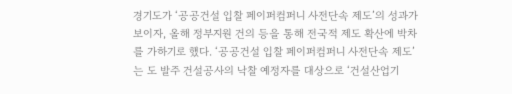경기도가 ‘공공건설 입찰 페이퍼컴퍼니 사전단속 제도’의 성과가 보이자, 올해 정부지원 건의 등을 통해 전국적 제도 확산에 박차를 가하기로 했다. ‘공공건설 입찰 페이퍼컴퍼니 사전단속 제도’는 도 발주 건설공사의 낙찰 예정자를 대상으로 ‘건설산업기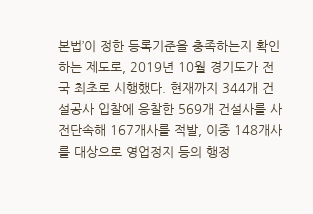본법’이 정한 등록기준을 충족하는지 확인하는 제도로, 2019년 10월 경기도가 전국 최초로 시행했다. 현재까지 344개 건설공사 입찰에 응찰한 569개 건설사를 사전단속해 167개사를 적발, 이중 148개사를 대상으로 영업정지 등의 행정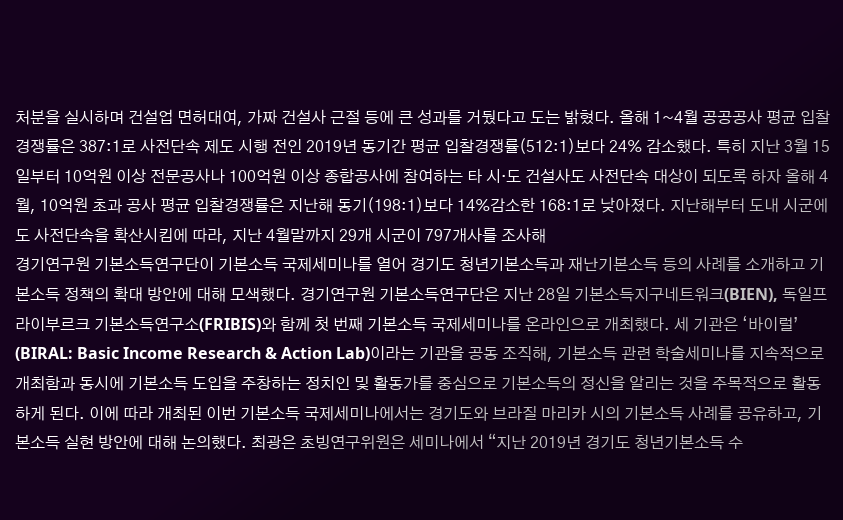처분을 실시하며 건설업 면허대여, 가짜 건설사 근절 등에 큰 성과를 거뒀다고 도는 밝혔다. 올해 1~4월 공공공사 평균 입찰경쟁률은 387:1로 사전단속 제도 시행 전인 2019년 동기간 평균 입찰경쟁률(512:1)보다 24% 감소했다. 특히 지난 3월 15일부터 10억원 이상 전문공사나 100억원 이상 종합공사에 참여하는 타 시·도 건설사도 사전단속 대상이 되도록 하자 올해 4월, 10억원 초과 공사 평균 입찰경쟁률은 지난해 동기(198:1)보다 14%감소한 168:1로 낮아졌다. 지난해부터 도내 시군에도 사전단속을 확산시킴에 따라, 지난 4월말까지 29개 시군이 797개사를 조사해
경기연구원 기본소득연구단이 기본소득 국제세미나를 열어 경기도 청년기본소득과 재난기본소득 등의 사례를 소개하고 기본소득 정책의 확대 방안에 대해 모색했다. 경기연구원 기본소득연구단은 지난 28일 기본소득지구네트워크(BIEN), 독일프라이부르크 기본소득연구소(FRIBIS)와 함께 첫 번째 기본소득 국제세미나를 온라인으로 개최했다. 세 기관은 ‘바이럴’ (BIRAL: Basic Income Research & Action Lab)이라는 기관을 공동 조직해, 기본소득 관련 학술세미나를 지속적으로 개최함과 동시에 기본소득 도입을 주창하는 정치인 및 활동가를 중심으로 기본소득의 정신을 알리는 것을 주목적으로 활동하게 된다. 이에 따라 개최된 이번 기본소득 국제세미나에서는 경기도와 브라질 마리카 시의 기본소득 사례를 공유하고, 기본소득 실현 방안에 대해 논의했다. 최광은 초빙연구위원은 세미나에서 “지난 2019년 경기도 청년기본소득 수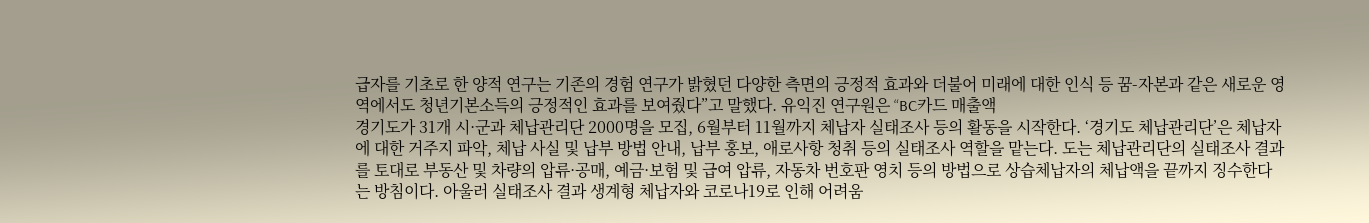급자를 기초로 한 양적 연구는 기존의 경험 연구가 밝혔던 다양한 측면의 긍정적 효과와 더불어 미래에 대한 인식 등 꿈-자본과 같은 새로운 영역에서도 청년기본소득의 긍정적인 효과를 보여줬다”고 말했다. 유익진 연구원은 “BC카드 매출액
경기도가 31개 시·군과 체납관리단 2000명을 모집, 6월부터 11월까지 체납자 실태조사 등의 활동을 시작한다. ‘경기도 체납관리단’은 체납자에 대한 거주지 파악, 체납 사실 및 납부 방법 안내, 납부 홍보, 애로사항 청취 등의 실태조사 역할을 맡는다. 도는 체납관리단의 실태조사 결과를 토대로 부동산 및 차량의 압류·공매, 예금·보험 및 급여 압류, 자동차 번호판 영치 등의 방법으로 상습체납자의 체납액을 끝까지 징수한다는 방침이다. 아울러 실태조사 결과 생계형 체납자와 코로나19로 인해 어려움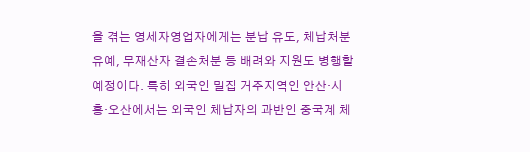을 겪는 영세자영업자에게는 분납 유도, 체납처분 유예, 무재산자 결손처분 등 배려와 지원도 병행할 예정이다. 특히 외국인 밀집 거주지역인 안산·시흥·오산에서는 외국인 체납자의 과반인 중국계 체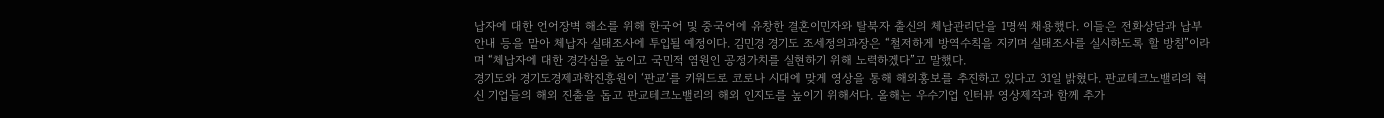납자에 대한 언어장벽 해소를 위해 한국어 및 중국어에 유창한 결혼이민자와 탈북자 출신의 체납관리단을 1명씩 채용했다. 이들은 전화상담과 납부 안내 등을 맡아 체납자 실태조사에 투입될 예정이다. 김민경 경기도 조세정의과장은 “철저하게 방역수칙을 지키며 실태조사를 실시하도록 할 방침”이라며 “체납자에 대한 경각심을 높이고 국민적 염원인 공정가치를 실현하기 위해 노력하겠다”고 말했다.
경기도와 경기도경제과학진흥원이 ‘판교’를 키워드로 코로나 시대에 맞게 영상을 통해 해외홍보를 추진하고 있다고 31일 밝혔다. 판교테크노밸리의 혁신 기업들의 해외 진출을 돕고 판교테크노밸리의 해외 인지도를 높이기 위해서다. 올해는 우수기업 인터뷰 영상제작과 함께 추가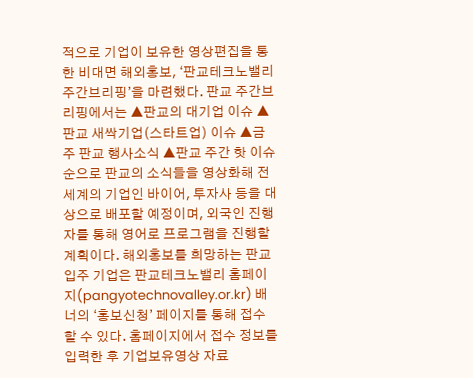적으로 기업이 보유한 영상편집을 통한 비대면 해외홍보, ‘판교테크노밸리 주간브리핑’을 마련했다. 판교 주간브리핑에서는 ▲판교의 대기업 이슈 ▲판교 새싹기업(스타트업) 이슈 ▲금주 판교 행사소식 ▲판교 주간 핫 이슈 순으로 판교의 소식들을 영상화해 전 세계의 기업인 바이어, 투자사 등을 대상으로 배포할 예정이며, 외국인 진행자를 통해 영어로 프로그램을 진행할 계획이다. 해외홍보를 희망하는 판교 입주 기업은 판교테크노밸리 홈페이지(pangyotechnovalley.or.kr) 배너의 ‘홍보신청’ 페이지를 통해 접수할 수 있다. 홈페이지에서 접수 정보를 입력한 후 기업보유영상 자료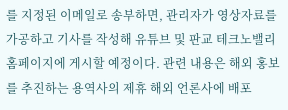를 지정된 이메일로 송부하면, 관리자가 영상자료를 가공하고 기사를 작성해 유튜브 및 판교 테크노밸리 홈페이지에 게시할 예정이다. 관련 내용은 해외 홍보를 추진하는 용역사의 제휴 해외 언론사에 배포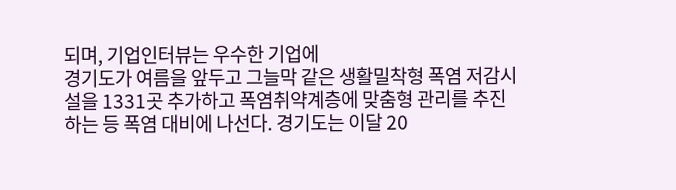되며, 기업인터뷰는 우수한 기업에
경기도가 여름을 앞두고 그늘막 같은 생활밀착형 폭염 저감시설을 1331곳 추가하고 폭염취약계층에 맞춤형 관리를 추진하는 등 폭염 대비에 나선다. 경기도는 이달 20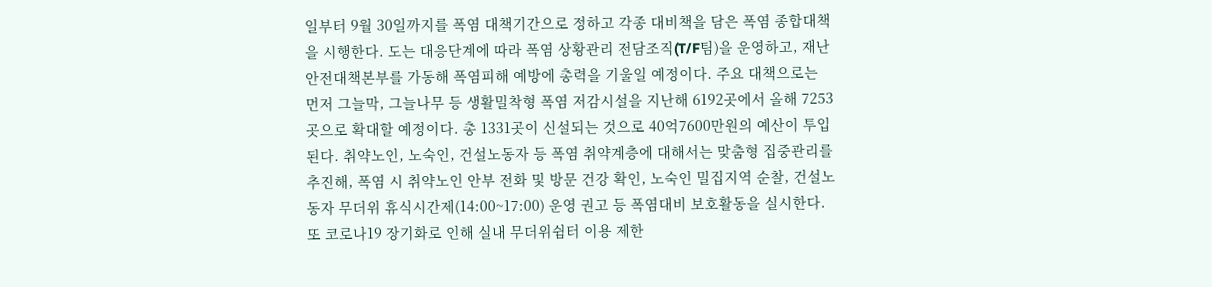일부터 9월 30일까지를 폭염 대책기간으로 정하고 각종 대비책을 담은 폭염 종합대책을 시행한다. 도는 대응단계에 따라 폭염 상황관리 전담조직(T/F팀)을 운영하고, 재난안전대책본부를 가동해 폭염피해 예방에 총력을 기울일 예정이다. 주요 대책으로는 먼저 그늘막, 그늘나무 등 생활밀착형 폭염 저감시설을 지난해 6192곳에서 올해 7253곳으로 확대할 예정이다. 총 1331곳이 신설되는 것으로 40억7600만원의 예산이 투입된다. 취약노인, 노숙인, 건설노동자 등 폭염 취약계층에 대해서는 맞춤형 집중관리를 추진해, 폭염 시 취약노인 안부 전화 및 방문 건강 확인, 노숙인 밀집지역 순찰, 건설노동자 무더위 휴식시간제(14:00~17:00) 운영 권고 등 폭염대비 보호활동을 실시한다. 또 코로나19 장기화로 인해 실내 무더위쉼터 이용 제한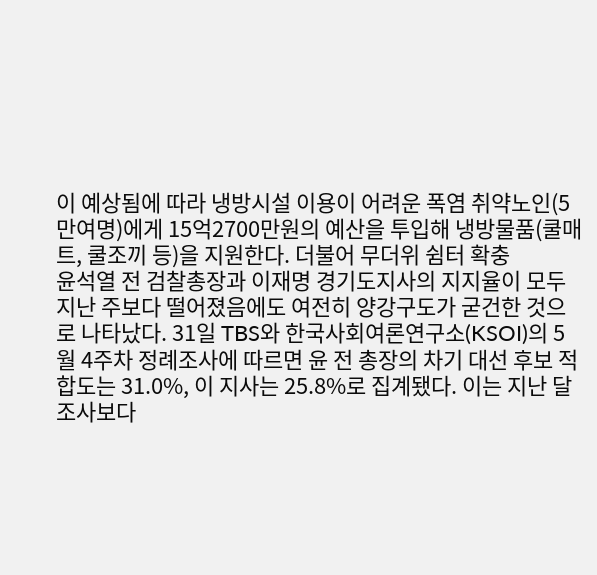이 예상됨에 따라 냉방시설 이용이 어려운 폭염 취약노인(5만여명)에게 15억2700만원의 예산을 투입해 냉방물품(쿨매트, 쿨조끼 등)을 지원한다. 더불어 무더위 쉼터 확충
윤석열 전 검찰총장과 이재명 경기도지사의 지지율이 모두 지난 주보다 떨어졌음에도 여전히 양강구도가 굳건한 것으로 나타났다. 31일 TBS와 한국사회여론연구소(KSOI)의 5월 4주차 정례조사에 따르면 윤 전 총장의 차기 대선 후보 적합도는 31.0%, 이 지사는 25.8%로 집계됐다. 이는 지난 달 조사보다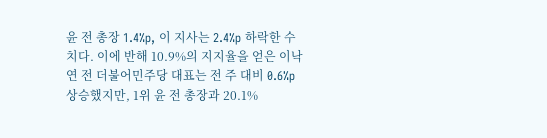윤 전 총장 1.4%p, 이 지사는 2.4%p 하락한 수치다. 이에 반해 10.9%의 지지율을 얻은 이낙연 전 더불어민주당 대표는 전 주 대비 0.6%p 상승했지만, 1위 윤 전 총장과 20.1%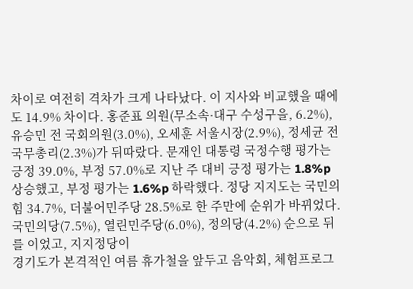차이로 여전히 격차가 크게 나타났다. 이 지사와 비교했을 때에도 14.9% 차이다. 홍준표 의원(무소속·대구 수성구을, 6.2%), 유승민 전 국회의원(3.0%), 오세훈 서울시장(2.9%), 정세균 전 국무총리(2.3%)가 뒤따랐다. 문재인 대통령 국정수행 평가는 긍정 39.0%, 부정 57.0%로 지난 주 대비 긍정 평가는 1.8%p 상승했고, 부정 평가는 1.6%p 하락했다. 정당 지지도는 국민의힘 34.7%, 더불어민주당 28.5%로 한 주만에 순위가 바뀌었다. 국민의당(7.5%), 열린민주당(6.0%), 정의당(4.2%) 순으로 뒤를 이었고, 지지정당이
경기도가 본격적인 여름 휴가철을 앞두고 음악회, 체험프로그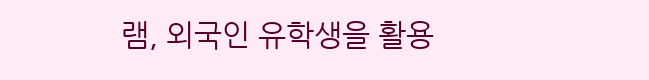램, 외국인 유학생을 활용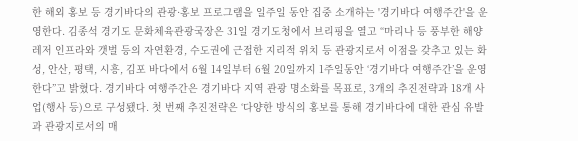한 해외 홍보 등 경기바다의 관광·홍보 프로그램을 일주일 동안 집중 소개하는 '경기바다 여행주간'을 운영한다. 김종석 경기도 문화체육관광국장은 31일 경기도청에서 브리핑을 열고 “마리나 등 풍부한 해양레저 인프라와 갯벌 등의 자연환경, 수도권에 근접한 지리적 위치 등 관광지로서 이점을 갖추고 있는 화성, 안산, 평택, 시흥, 김포 바다에서 6월 14일부터 6월 20일까지 1주일동안 ‘경기바다 여행주간’을 운영한다”고 밝혔다. 경기바다 여행주간은 경기바다 지역 관광 명소화를 목표로, 3개의 추진전략과 18개 사업(행사 등)으로 구성됐다. 첫 번째 추진전략은 ‘다양한 방식의 홍보를 통해 경기바다에 대한 관심 유발과 관광지로서의 매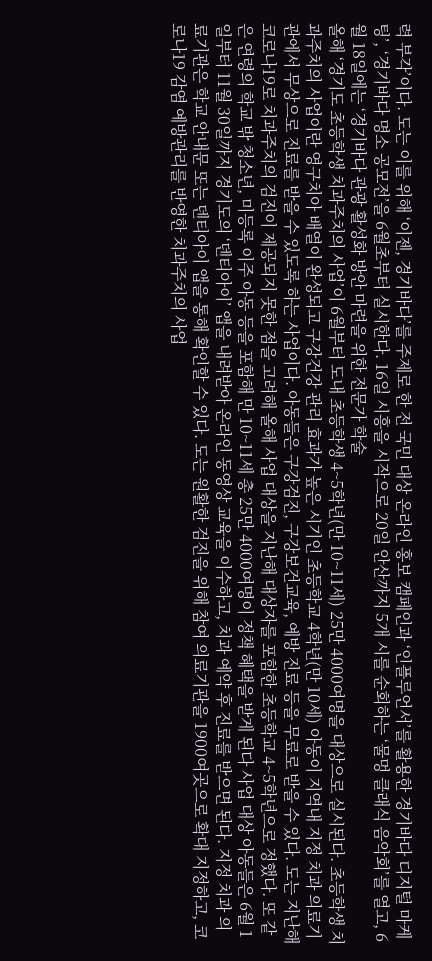력 부각’이다. 도는 이를 위해 ‘이젠, 경기바다’를 주제로 한 전 국민 대상 온라인 홍보 캠페인과 ‘인플루언서’를 활용한 경기바다 디지털 마케팅’, ‘경기바다 명소 공모전’을 6월초부터 실시한다. 16일 시흥을 시작으로 20일 안산까지 5개 시를 순회하는 ‘물멍 클래식 음악회’를 열고, 6월 18일에는 ‘경기바다 관광 활성화 방안 마련을 위한 전문가 학술
올해 ‘경기도 초등학생 치과주치의 사업’이 6월부터 도내 초등학생 4~5학년(만 10~11세) 25만 4000여명을 대상으로 실시된다. 초등학생 치과주치의 사업이란 영구치아 배열이 완성되고 구강건강 관리 효과가 높은 시기인 초등학교 4학년(만 10세) 아동이 지역내 지정 치과 의료기관에서 무상으로 진료를 받을 수 있도록 하는 사업이다. 아동들은 구강검진, 구강보건교육, 예방 진료 등을 무료로 받을 수 있다. 도는 지난해 코로나19로 치과주치의 검진이 제공되지 못한 점을 고려해 올해 사업 대상을 지난해 대상자를 포함한 초등학교 4~5학년으로 정했다. 또 같은 연령의 학교 밖 청소년, 미등록 이주 아동 등을 포함해 만 10~11세 총 25만 4000여명이 정책 혜택을 받게 된다 사업 대상 아동들은 6월 1일부터 11월 30일까지 경기도의 ‘덴티아이’ 앱을 내려받아 온라인 동영상 교육을 이수하고, 치과 예약 후 진료를 받으면 된다. 지정 치과 의료기관은 학교 안내문 또는 덴티아이 앱을 통해 확인할 수 있다. 도는 원활한 검진을 위해 참여 의료기관을 1900여곳으로 확대 지정하고, 코로나19 감염 예방관리를 반영한 치과주치의 사업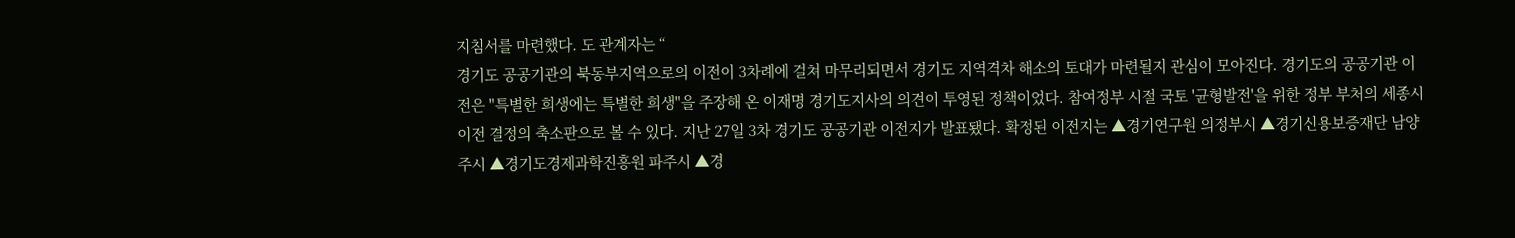지침서를 마련했다. 도 관계자는 “
경기도 공공기관의 북동부지역으로의 이전이 3차례에 걸쳐 마무리되면서 경기도 지역격차 해소의 토대가 마련될지 관심이 모아진다. 경기도의 공공기관 이전은 "특별한 희생에는 특별한 희생"을 주장해 온 이재명 경기도지사의 의견이 투영된 정책이었다. 참여정부 시절 국토 '균형발전'을 위한 정부 부처의 세종시 이전 결정의 축소판으로 볼 수 있다. 지난 27일 3차 경기도 공공기관 이전지가 발표됐다. 확정된 이전지는 ▲경기연구원 의정부시 ▲경기신용보증재단 남양주시 ▲경기도경제과학진흥원 파주시 ▲경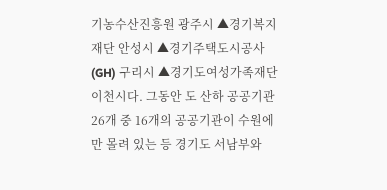기농수산진흥원 광주시 ▲경기복지재단 안성시 ▲경기주택도시공사(GH) 구리시 ▲경기도여성가족재단 이천시다. 그동안 도 산하 공공기관 26개 중 16개의 공공기관이 수원에만 몰려 있는 등 경기도 서남부와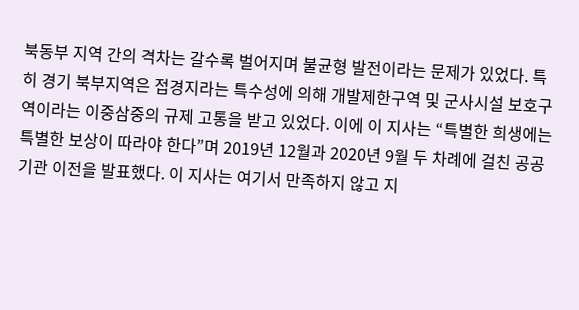북동부 지역 간의 격차는 갈수록 벌어지며 불균형 발전이라는 문제가 있었다. 특히 경기 북부지역은 접경지라는 특수성에 의해 개발제한구역 및 군사시설 보호구역이라는 이중삼중의 규제 고통을 받고 있었다. 이에 이 지사는 “특별한 희생에는 특별한 보상이 따라야 한다”며 2019년 12월과 2020년 9월 두 차례에 걸친 공공기관 이전을 발표했다. 이 지사는 여기서 만족하지 않고 지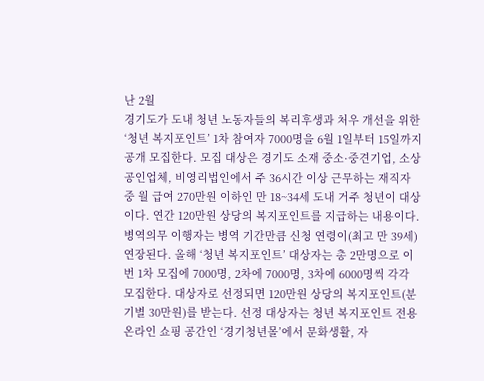난 2월
경기도가 도내 청년 노동자들의 복리후생과 처우 개선을 위한 ‘청년 복지포인트’ 1차 참여자 7000명을 6월 1일부터 15일까지 공개 모집한다. 모집 대상은 경기도 소재 중소·중견기업, 소상공인업체, 비영리법인에서 주 36시간 이상 근무하는 재직자 중 월 급여 270만원 이하인 만 18~34세 도내 거주 청년이 대상이다. 연간 120만원 상당의 복지포인트를 지급하는 내용이다. 병역의무 이행자는 병역 기간만큼 신청 연령이(최고 만 39세) 연장된다. 올해 ‘청년 복지포인트’ 대상자는 총 2만명으로 이번 1차 모집에 7000명, 2차에 7000명, 3차에 6000명씩 각각 모집한다. 대상자로 선정되면 120만원 상당의 복지포인트(분기별 30만원)를 받는다. 선정 대상자는 청년 복지포인트 전용 온라인 쇼핑 공간인 ‘경기청년몰’에서 문화생활, 자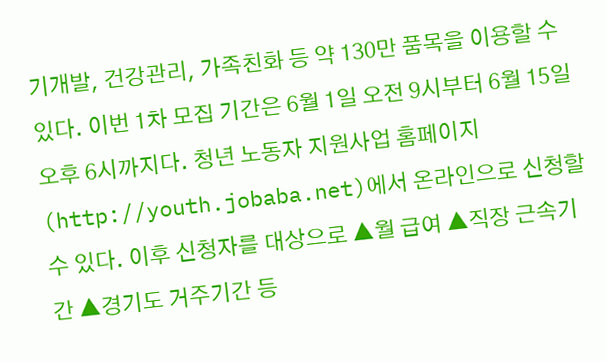기개발, 건강관리, 가족친화 등 약 130만 품목을 이용할 수 있다. 이번 1차 모집 기간은 6월 1일 오전 9시부터 6월 15일 오후 6시까지다. 청년 노동자 지원사업 홈페이지(http://youth.jobaba.net)에서 온라인으로 신청할 수 있다. 이후 신청자를 대상으로 ▲월 급여 ▲직장 근속기간 ▲경기도 거주기간 등